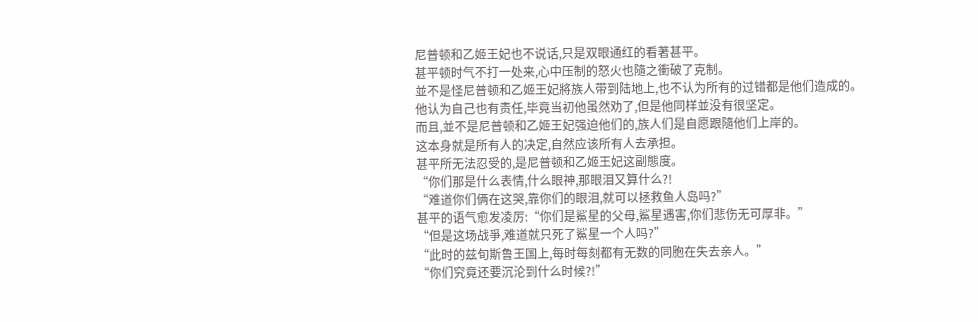尼普顿和乙姬王妃也不说话,只是双眼通红的看著甚平。
甚平顿时气不打一处来,心中压制的怒火也隨之衝破了克制。
並不是怪尼普顿和乙姬王妃將族人带到陆地上,也不认为所有的过错都是他们造成的。
他认为自己也有责任,毕竟当初他虽然劝了,但是他同样並没有很坚定。
而且,並不是尼普顿和乙姬王妃强迫他们的,族人们是自愿跟隨他们上岸的。
这本身就是所有人的决定,自然应该所有人去承担。
甚平所无法忍受的,是尼普顿和乙姬王妃这副態度。
“你们那是什么表情,什么眼神,那眼泪又算什么?!
“难道你们俩在这哭,靠你们的眼泪,就可以拯救鱼人岛吗?”
甚平的语气愈发凌厉:“你们是鯊星的父母,鯊星遇害,你们悲伤无可厚非。”
“但是这场战爭,难道就只死了鯊星一个人吗?”
“此时的兹旬斯鲁王国上,每时每刻都有无数的同胞在失去亲人。”
“你们究竟还要沉沦到什么时候?!”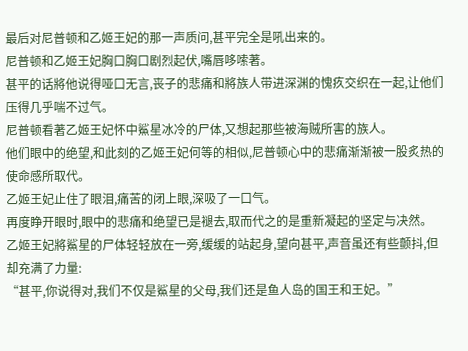最后对尼普顿和乙姬王妃的那一声质问,甚平完全是吼出来的。
尼普顿和乙姬王妃胸口胸口剧烈起伏,嘴唇哆嗦著。
甚平的话將他说得哑口无言,丧子的悲痛和將族人带进深渊的愧疚交织在一起,让他们压得几乎喘不过气。
尼普顿看著乙姬王妃怀中鯊星冰冷的尸体,又想起那些被海贼所害的族人。
他们眼中的绝望,和此刻的乙姬王妃何等的相似,尼普顿心中的悲痛渐渐被一股炙热的使命感所取代。
乙姬王妃止住了眼泪,痛苦的闭上眼,深吸了一口气。
再度睁开眼时,眼中的悲痛和绝望已是褪去,取而代之的是重新凝起的坚定与决然。
乙姬王妃將鯊星的尸体轻轻放在一旁,缓缓的站起身,望向甚平,声音虽还有些颤抖,但却充满了力量:
“甚平,你说得对,我们不仅是鯊星的父母,我们还是鱼人岛的国王和王妃。”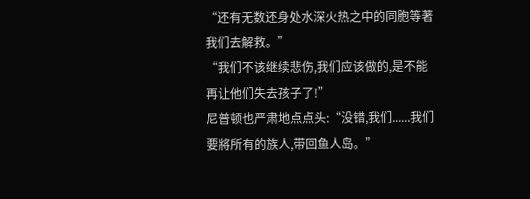“还有无数还身处水深火热之中的同胞等著我们去解救。”
“我们不该继续悲伤,我们应该做的,是不能再让他们失去孩子了!”
尼普顿也严肃地点点头:“没错,我们......我们要將所有的族人,带回鱼人岛。”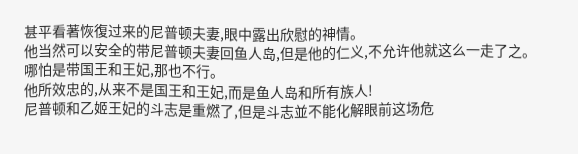甚平看著恢復过来的尼普顿夫妻,眼中露出欣慰的神情。
他当然可以安全的带尼普顿夫妻回鱼人岛,但是他的仁义,不允许他就这么一走了之。
哪怕是带国王和王妃,那也不行。
他所效忠的,从来不是国王和王妃,而是鱼人岛和所有族人!
尼普顿和乙姬王妃的斗志是重燃了,但是斗志並不能化解眼前这场危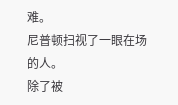难。
尼普顿扫视了一眼在场的人。
除了被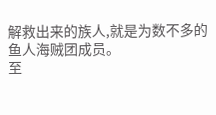解救出来的族人,就是为数不多的鱼人海贼团成员。
至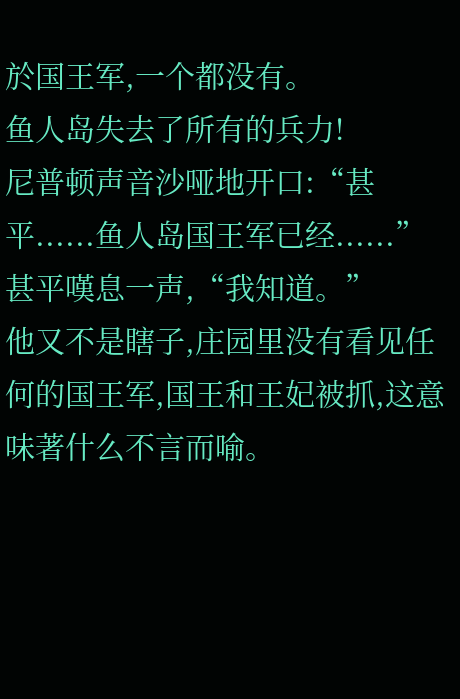於国王军,一个都没有。
鱼人岛失去了所有的兵力!
尼普顿声音沙哑地开口:“甚平......鱼人岛国王军已经......”
甚平嘆息一声,“我知道。”
他又不是瞎子,庄园里没有看见任何的国王军,国王和王妃被抓,这意味著什么不言而喻。